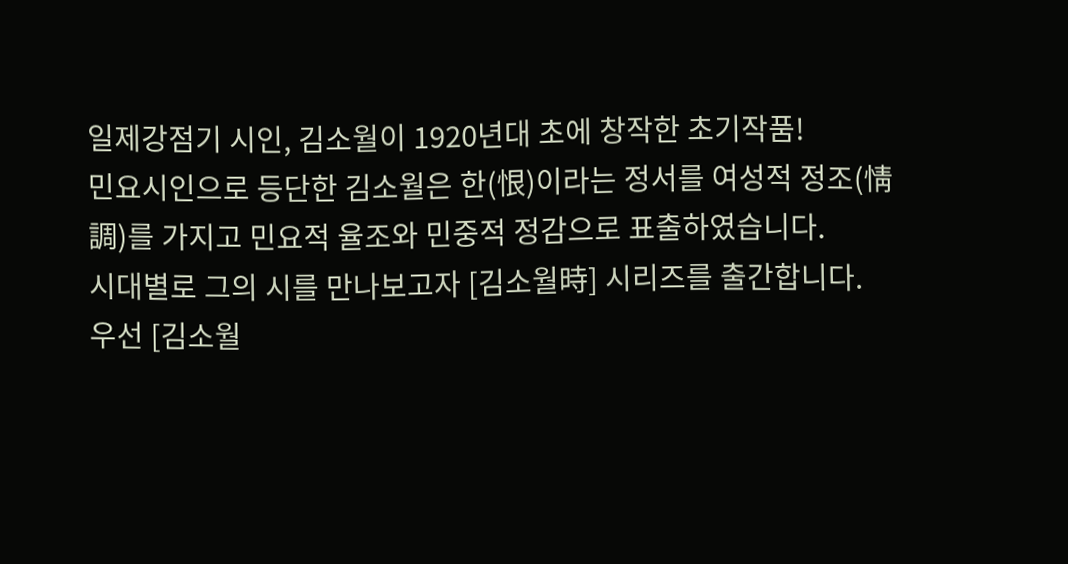일제강점기 시인, 김소월이 1920년대 초에 창작한 초기작품!
민요시인으로 등단한 김소월은 한(恨)이라는 정서를 여성적 정조(情調)를 가지고 민요적 율조와 민중적 정감으로 표출하였습니다.
시대별로 그의 시를 만나보고자 [김소월時] 시리즈를 출간합니다.
우선 [김소월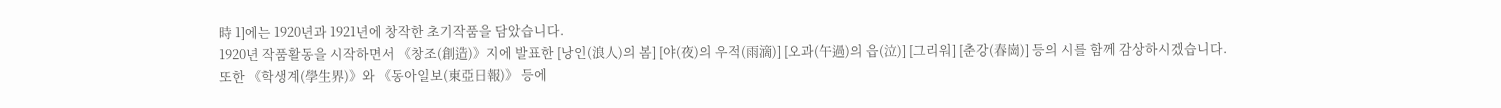時 1]에는 1920년과 1921년에 창작한 초기작품을 담았습니다.
1920년 작품활동을 시작하면서 《창조(創造)》지에 발표한 [낭인(浪人)의 봄] [야(夜)의 우적(雨滴)] [오과(午過)의 읍(泣)] [그리워] [춘강(春崗)] 등의 시를 함께 감상하시겠습니다.
또한 《학생계(學生界)》와 《동아일보(東亞日報)》 등에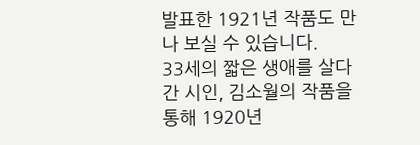발표한 1921년 작품도 만나 보실 수 있습니다.
33세의 짧은 생애를 살다 간 시인, 김소월의 작품을 통해 1920년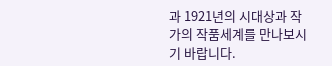과 1921년의 시대상과 작가의 작품세계를 만나보시기 바랍니다.